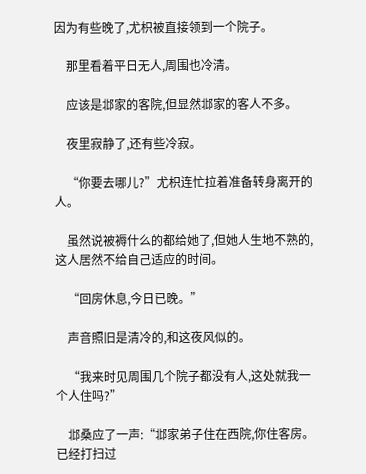因为有些晚了,尤枳被直接领到一个院子。

    那里看着平日无人,周围也冷清。

    应该是邶家的客院,但显然邶家的客人不多。

    夜里寂静了,还有些冷寂。

    “你要去哪儿?”尤枳连忙拉着准备转身离开的人。

    虽然说被褥什么的都给她了,但她人生地不熟的,这人居然不给自己适应的时间。

    “回房休息,今日已晚。”

    声音照旧是清冷的,和这夜风似的。

    “我来时见周围几个院子都没有人,这处就我一个人住吗?”

    邶桑应了一声:“邶家弟子住在西院,你住客房。已经打扫过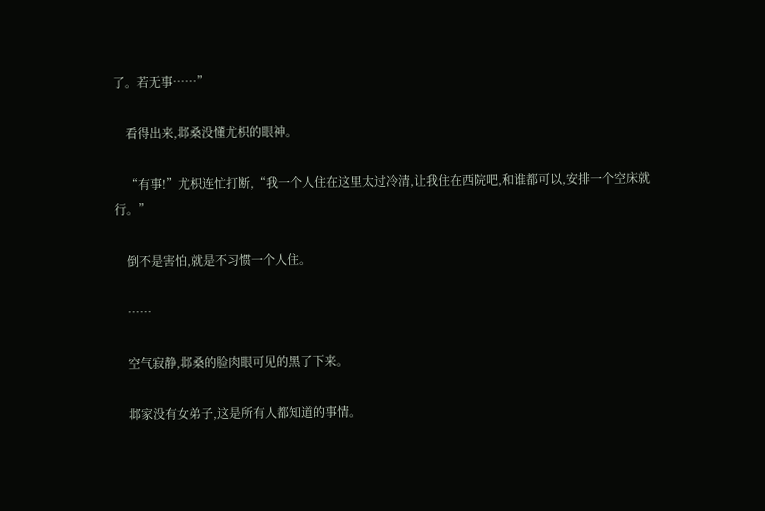了。若无事……”

    看得出来,邶桑没懂尤枳的眼神。

    “有事!”尤枳连忙打断,“我一个人住在这里太过冷清,让我住在西院吧,和谁都可以,安排一个空床就行。”

    倒不是害怕,就是不习惯一个人住。

    ……

    空气寂静,邶桑的脸肉眼可见的黑了下来。

    邶家没有女弟子,这是所有人都知道的事情。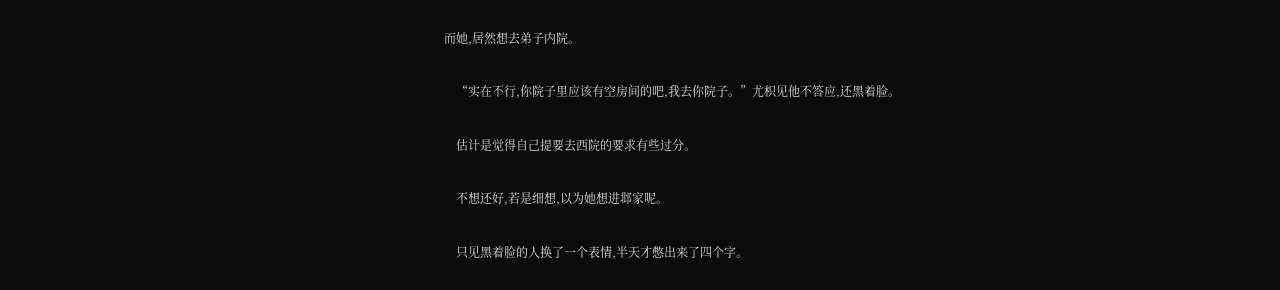而她,居然想去弟子内院。

    “实在不行,你院子里应该有空房间的吧,我去你院子。”尤枳见他不答应,还黑着脸。

    估计是觉得自己提要去西院的要求有些过分。

    不想还好,若是细想,以为她想进邶家呢。

    只见黑着脸的人换了一个表情,半天才憋出来了四个字。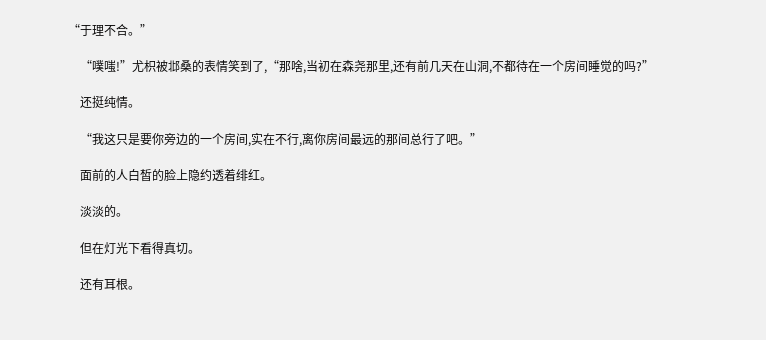“于理不合。”

    “噗嗤!”尤枳被邶桑的表情笑到了,“那啥,当初在森尧那里,还有前几天在山洞,不都待在一个房间睡觉的吗?”

    还挺纯情。

    “我这只是要你旁边的一个房间,实在不行,离你房间最远的那间总行了吧。”

    面前的人白皙的脸上隐约透着绯红。

    淡淡的。

    但在灯光下看得真切。

    还有耳根。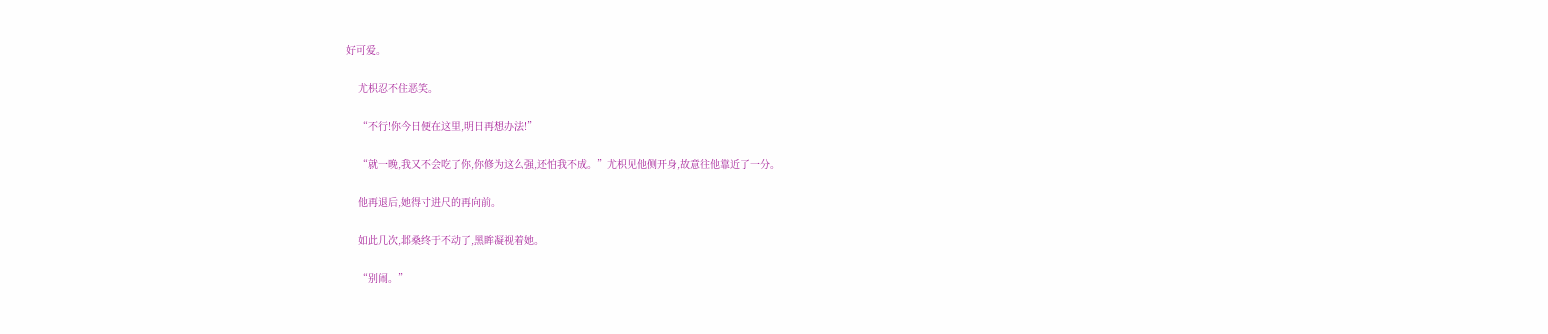好可爱。

    尤枳忍不住恶笑。

    “不行!你今日便在这里,明日再想办法!”

    “就一晚,我又不会吃了你,你修为这么强,还怕我不成。”尤枳见他侧开身,故意往他靠近了一分。

    他再退后,她得寸进尺的再向前。

    如此几次,邶桑终于不动了,黑眸凝视着她。

    “别闹。”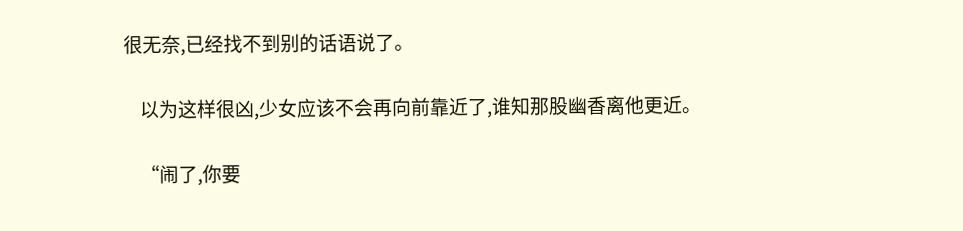很无奈,已经找不到别的话语说了。

    以为这样很凶,少女应该不会再向前靠近了,谁知那股幽香离他更近。

    “闹了,你要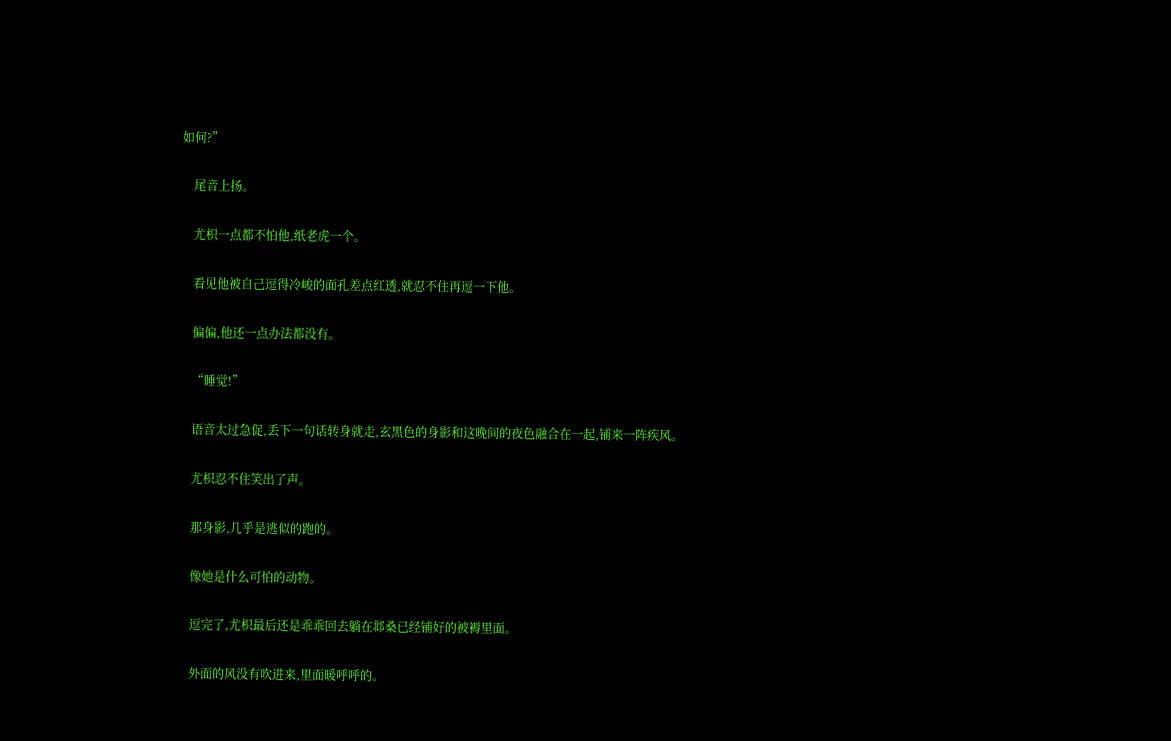如何?”

    尾音上扬。

    尤枳一点都不怕他,纸老虎一个。

    看见他被自己逗得冷峻的面孔差点红透,就忍不住再逗一下他。

    偏偏,他还一点办法都没有。

    “睡觉!”

    语音太过急促,丢下一句话转身就走,玄黑色的身影和这晚间的夜色融合在一起,铺来一阵疾风。

    尤枳忍不住笑出了声。

    那身影,几乎是逃似的跑的。

    像她是什么可怕的动物。

    逗完了,尤枳最后还是乖乖回去躺在邶桑已经铺好的被褥里面。

    外面的风没有吹进来,里面暖呼呼的。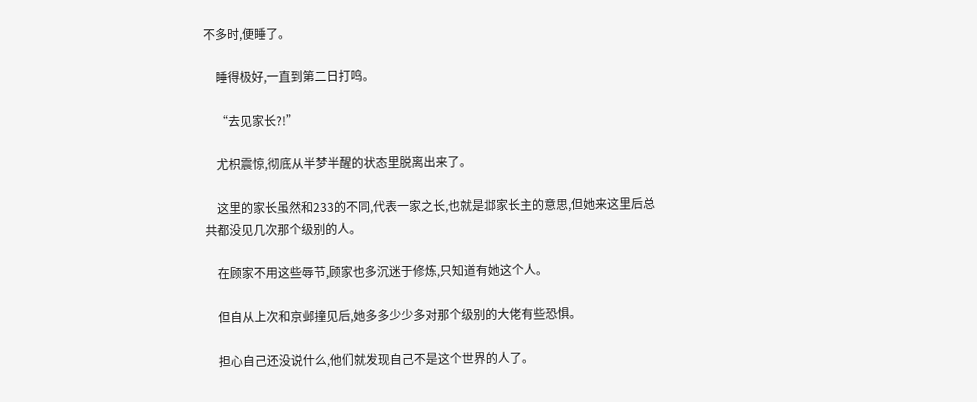不多时,便睡了。

    睡得极好,一直到第二日打鸣。

    “去见家长?!”

    尤枳震惊,彻底从半梦半醒的状态里脱离出来了。

    这里的家长虽然和233的不同,代表一家之长,也就是邶家长主的意思,但她来这里后总共都没见几次那个级别的人。

    在顾家不用这些辱节,顾家也多沉迷于修炼,只知道有她这个人。

    但自从上次和京邺撞见后,她多多少少多对那个级别的大佬有些恐惧。

    担心自己还没说什么,他们就发现自己不是这个世界的人了。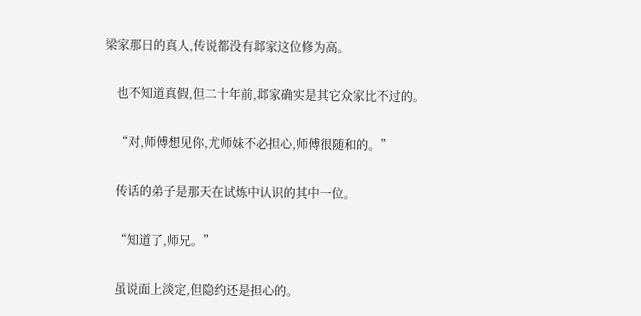梁家那日的真人,传说都没有邶家这位修为高。

    也不知道真假,但二十年前,邶家确实是其它众家比不过的。

    “对,师傅想见你,尤师妹不必担心,师傅很随和的。”

    传话的弟子是那天在试炼中认识的其中一位。

    “知道了,师兄。”

    虽说面上淡定,但隐约还是担心的。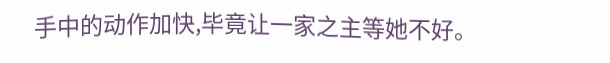手中的动作加快,毕竟让一家之主等她不好。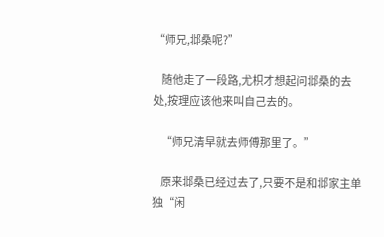“师兄,邶桑呢?”

    随他走了一段路,尤枳才想起问邶桑的去处,按理应该他来叫自己去的。

    “师兄清早就去师傅那里了。”

    原来邶桑已经过去了,只要不是和邶家主单独“闲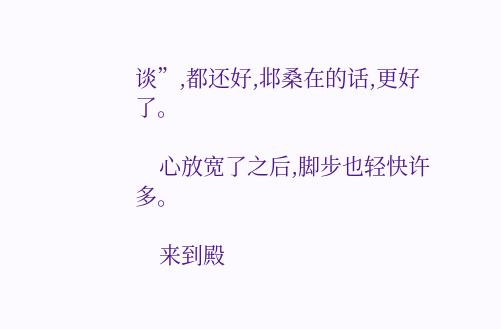谈”,都还好,邶桑在的话,更好了。

    心放宽了之后,脚步也轻快许多。

    来到殿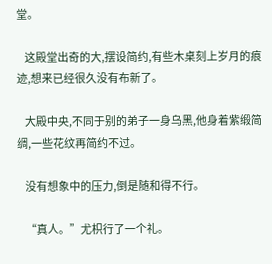堂。

    这殿堂出奇的大,摆设简约,有些木桌刻上岁月的痕迹,想来已经很久没有布新了。

    大殿中央,不同于别的弟子一身乌黑,他身着紫缎简绸,一些花纹再简约不过。

    没有想象中的压力,倒是随和得不行。

    “真人。”尤枳行了一个礼。